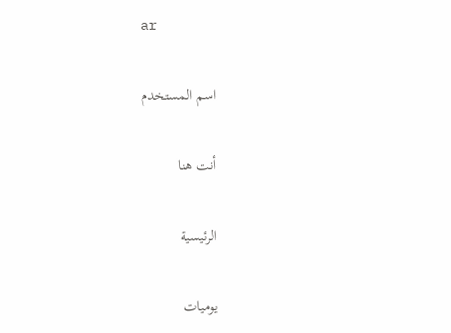ar

اسم المستخدم

أنت هنا

الرئيسية

يوميات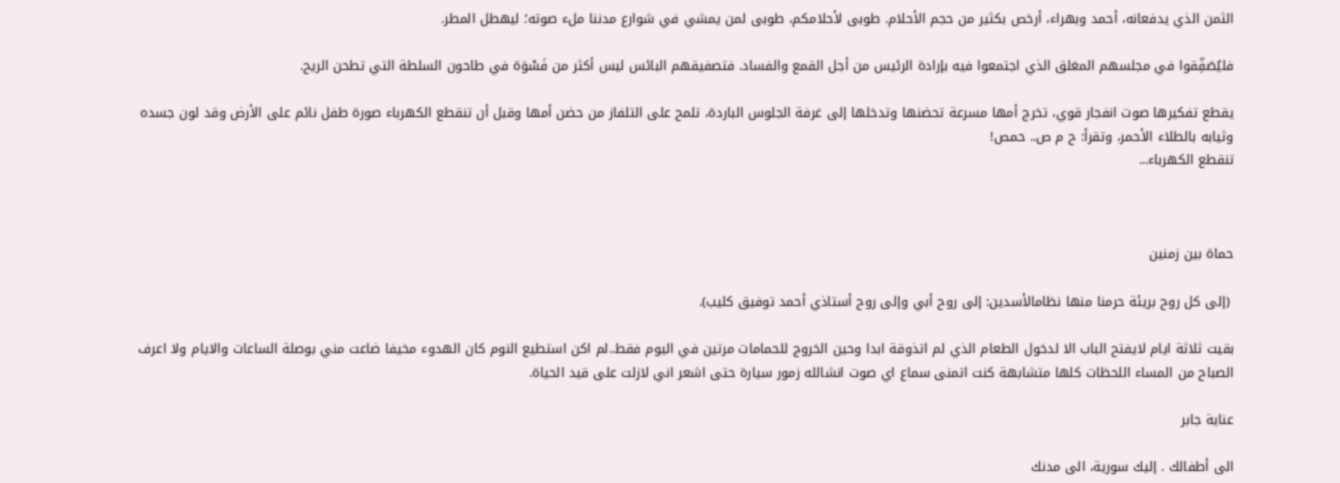الثمن الذي يدفعانه، أحمد وبهراء، أرخص بكثير من حجم الأحلام. طوبى لأحلامكم، طوبى لمن يمشي في شوارع مدننا ملء صوته؛ ليهطل المطر.

فليُصَفِّقوا في مجلسهم المغلق الذي اجتمعوا فيه بإرادة الرئيس من أجل القمع والفساد. فتصفيقهم البائس ليس أكثر من فَسْوَة في طاحون السلطة التي تطحن الريح.

يقطع تفكيرها صوت انفجار قوي، تخرج أمها مسرعة تحضنها وتدخلها إلى غرفة الجلوس الباردة، تلمح على التلفاز من حضن أمها وقبل أن تنقطع الكهرباء صورة طفل نائم على الأرض وقد لون جسده وثيابه بالطلاء الأحمر، وتقرأ: ح م ص.. حمص!
تنقطع الكهرباء...



حماة بين زمنين

 (إلى كل روح بريئة حرمنا منها نظامالأسدين: إلى روح أبي وإلى روح أستاذي أحمد توفيق كليب).

بقيت ثلاثة ايام لايفتح الباب الا لدخول الطعام الذي لم اتذوقة ابدا وحين الخروج للحمامات مرتين في اليوم فقط..لم اكن استطيع النوم كان الهدوء مخيفا ضاعت مني بوصلة الساعات والايام ولا اعرف الصباح من المساء اللحظات كلها متشابهة كنت اتمنى سماع اي صوت انشالله زمور سيارة حتى اشعر اني لازلت على قيد الحياة.

عناية جابر

الى أطفالك . إليك سورية، الى مدنك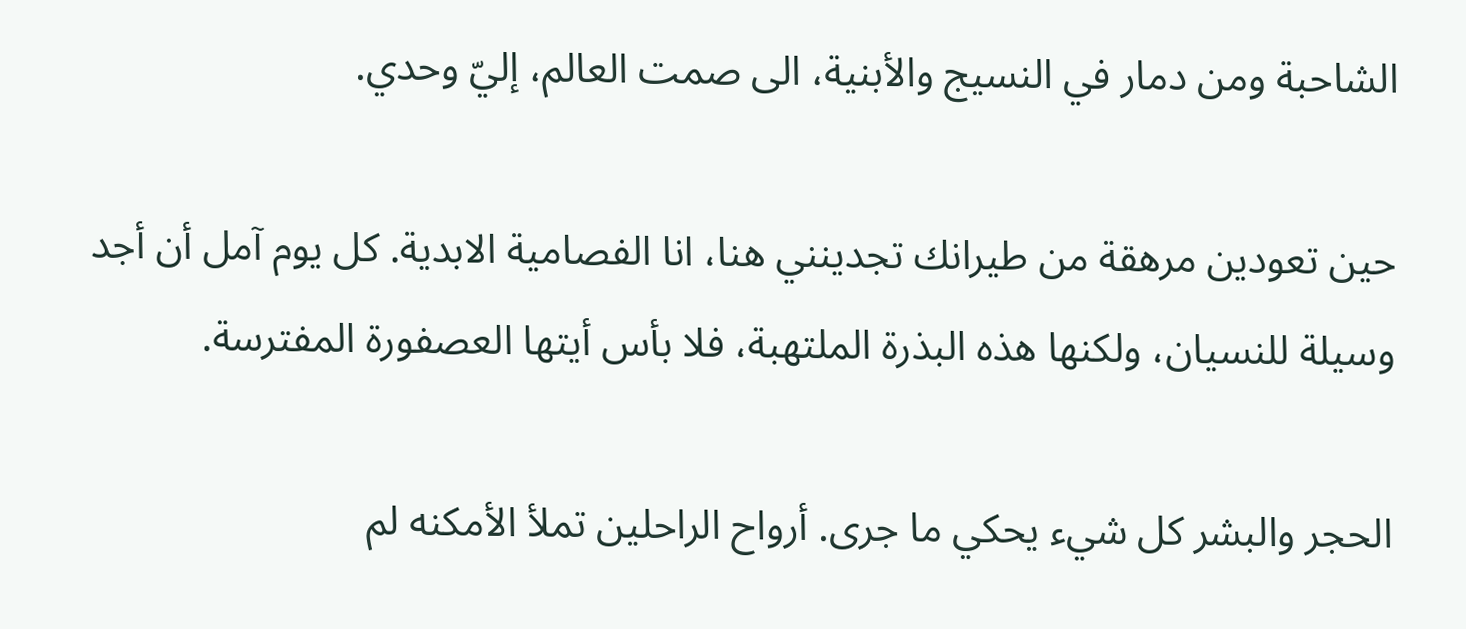الشاحبة ومن دمار في النسيج والأبنية، الى صمت العالم، إليّ وحدي.

حين تعودين مرهقة من طيرانك تجدينني هنا، انا الفصامية الابدية. كل يوم آمل أن أجد وسيلة للنسيان، ولكنها هذه البذرة الملتهبة، فلا بأس أيتها العصفورة المفترسة.

الحجر والبشر كل شيء يحكي ما جرى. أرواح الراحلين تملأ الأمكنه لم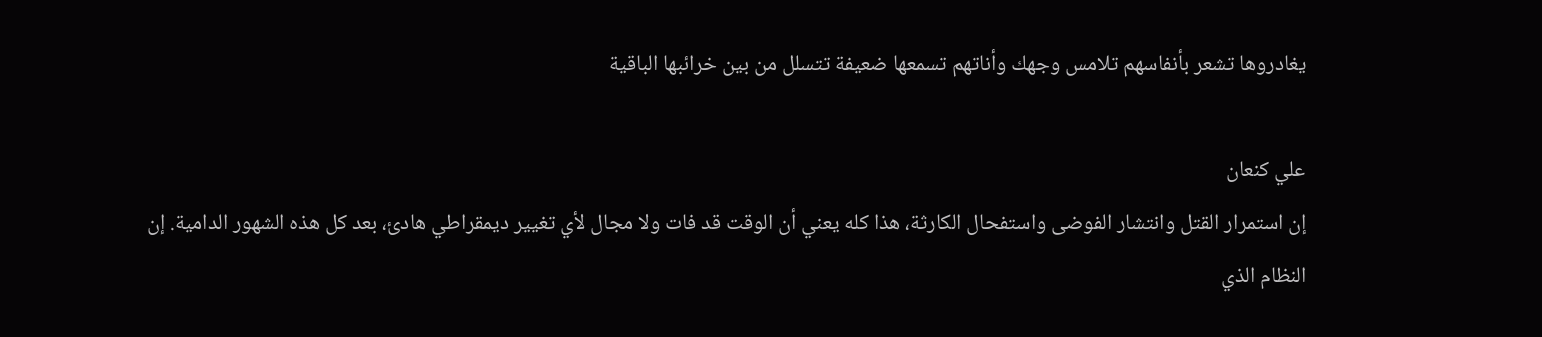يغادروها تشعر بأنفاسهم تلامس وجهك وأناتهم تسمعها ضعيفة تتسلل من بين خرائبها الباقية

علي كنعان
إن استمرار القتل وانتشار الفوضى واستفحال الكارثة، هذا كله يعني أن الوقت قد فات ولا مجال لأي تغيير ديمقراطي هادئ، بعد كل هذه الشهور الدامية. إن النظام الذي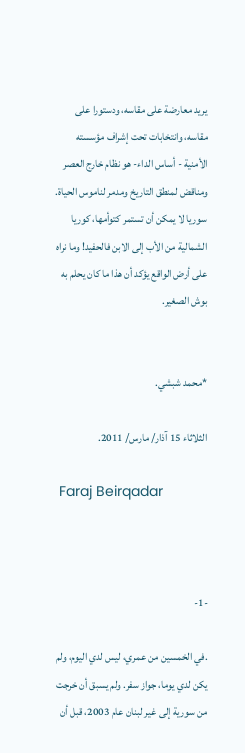يريد معارضة على مقاسه، ودستورا على مقاسه، وانتخابات تحت إشراف مؤسسته الأمنية - أساس الداء- هو نظام خارج العصر ومناقض لمنطق التاريخ ومدمر لناموس الحياة. سوريا لا يمكن أن تستمر كتوأمها، كوريا الشمالية من الأب إلى الابن فالحفيد! وما نراه على أرض الواقع يؤكد أن هذا ما كان يحلم به بوش الصغير.


*محمد شبشي.

الثلاثاء 15 آذار/ مارس/ 2011.

 Faraj Beirqadar



-1-

.في الخمسين من عمري، ليس لدي اليوم، ولم يكن لدي يوما، جواز سفر. ولم يسبق أن خرجت من سورية إلى غير لبنان عام 2003، قبل أن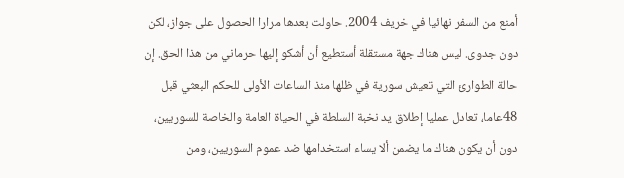أمنع من السفر نهائيا في خريف 2004. حاولت بعدها مرارا الحصول على جواز، لكن دون جدوى. ليس هناك جهة مستقلة أستطيع أن أشكو إليها حرماني من هذا الحق. إن حالة الطوارئ التي تعيش سورية في ظلها منذ الساعات الأولى للحكم البعثي قبل 48عاما، تعادل عمليا إطلاق يد نخبة السلطة في الحياة العامة والخاصة للسوريين، دون أن يكون هناك ما يضمن ألا يساء استخدامها ضد عموم السوريين، ومن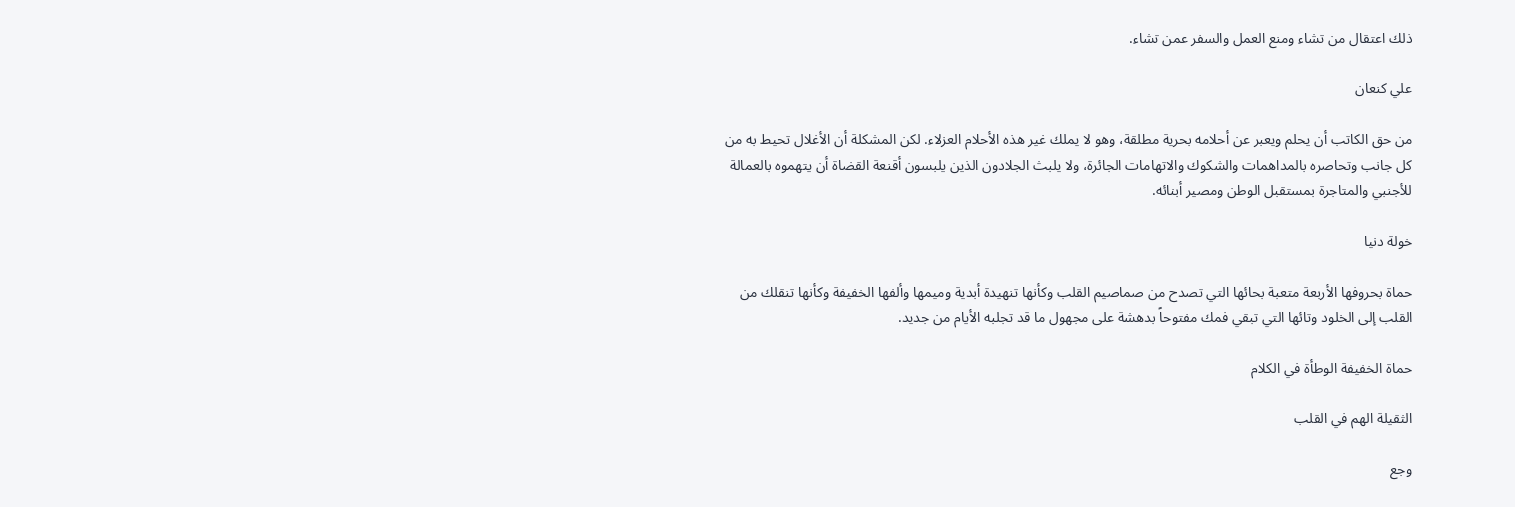ذلك اعتقال من تشاء ومنع العمل والسفر عمن تشاء.

علي كنعان

من حق الكاتب أن يحلم ويعبر عن أحلامه بحرية مطلقة، وهو لا يملك غير هذه الأحلام العزلاء. لكن المشكلة أن الأغلال تحيط به من كل جانب وتحاصره بالمداهمات والشكوك والاتهامات الجائرة، ولا يلبث الجلادون الذين يلبسون أقنعة القضاة أن يتهموه بالعمالة للأجنبي والمتاجرة بمستقبل الوطن ومصير أبنائه.

خولة دنيا

حماة بحروفها الأربعة متعبة بحائها التي تصدح من صماصيم القلب وكأنها تنهيدة أبدية وميمها وألفها الخفيفة وكأنها تنقلك من القلب إلى الخلود وتائها التي تبقي فمك مفتوحاً بدهشة على مجهول ما قد تجلبه الأيام من جديد.

حماة الخفيفة الوطأة في الكلام

الثقيلة الهم في القلب

وجع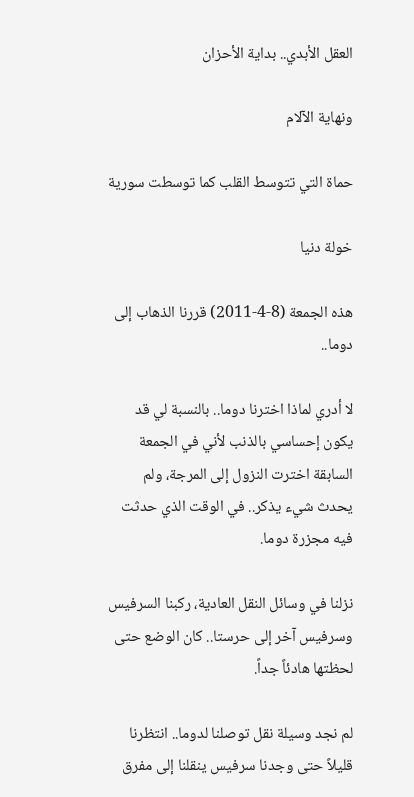العقل الأبدي.. بداية الأحزان

ونهاية الآلام

حماة التي تتوسط القلب كما توسطت سورية

خولة دنيا

هذه الجمعة (8-4-2011) قررنا الذهاب إلى دوما..

لا أدري لماذا اخترنا دوما.. بالنسبة لي قد يكون إحساسي بالذنب لأني في الجمعة السابقة اخترت النزول إلى المرجة، ولم يحدث شيء يذكر.. في الوقت الذي حدثت فيه مجزرة دوما.

نزلنا في وسائل النقل العادية، ركبنا السرفيس وسرفيس آخر إلى حرستا.. كان الوضع حتى لحظتها هادئاً جداً.

لم نجد وسيلة نقل توصلنا لدوما.. انتظرنا قليلاً حتى وجدنا سرفيس ينقلنا إلى مفرق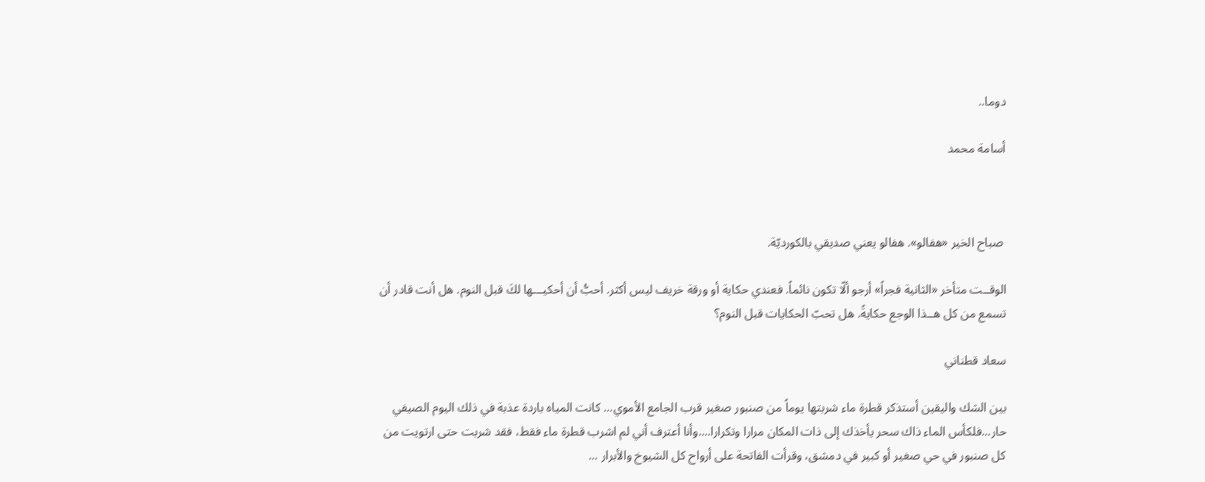دوما..

أسامة محمد



 صباح الخير «هفالو». هفالو يعني صديقي بالكورديّة.

الوقــت متأخر «الثانية فجراً» أرجو ألّا تكون نائماً. فعندي حكاية أو ورقة خريف ليس أكثر. أحبُّ أن أحكيـــها لكَ قبل النوم. هل أنت قادر أن تسمع من كل هــذا الوجع حكايةً. هل تحبّ الحكايات قبل النوم؟

سعاد قطناني

بين الشك واليقين أستذكر قطرة ماء شربتها يوماً من صنبور صغير قرب الجامع الأموي... كانت المياه باردة عذبة في ذلك اليوم الصيفي حار...فلكأس الماء ذاك سحر يأخذك إلى ذات المكان مرارا وتكرارا....وأنا أعترف أني لم اشرب قطرة ماء فقط، فقد شربت حتى ارتويت من كل صنبور في حي صغير أو كبير في دمشق، وقرأت الفاتحة على أرواح كل الشيوخ والأبرار ...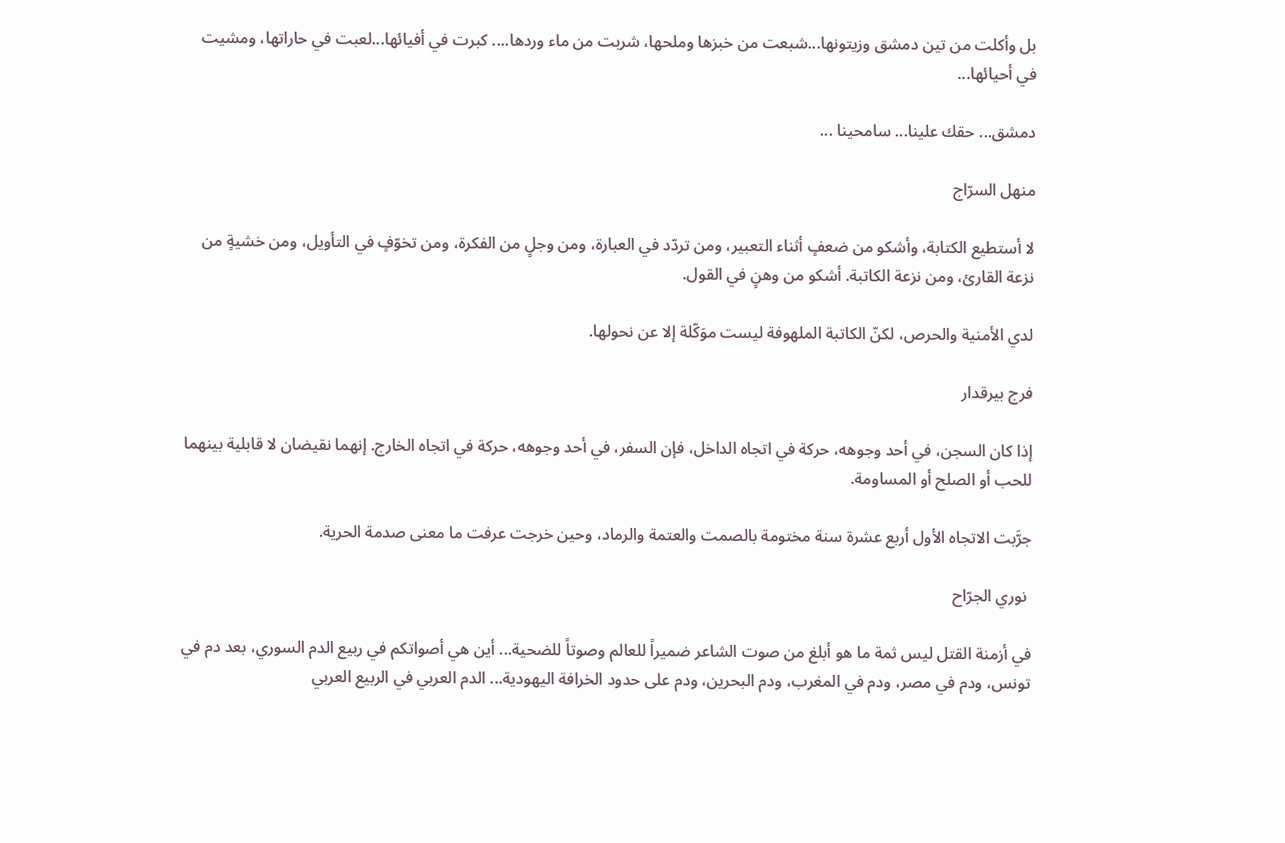بل وأكلت من تين دمشق وزيتونها...شبعت من خبزها وملحها، شربت من ماء وردها.... كبرت في أفيائها...لعبت في حاراتها، ومشيت في أحيائها...

دمشق... حقك علينا... سامحينا ...

منهل السرّاج

لا أستطيع الكتابة، وأشكو من ضعفٍ أثناء التعبير، ومن تردّد في العبارة، ومن وجلٍ من الفكرة، ومن تخوّفٍ في التأويل، ومن خشيةٍ من نزعة القارئ، ومن نزعة الكاتبة. أشكو من وهنٍ في القول.

لدي الأمنية والحرص، لكنّ الكاتبة الملهوفة ليست موَكّلة إلا عن نحولها.

فرج بيرقدار

إذا كان السجن، في أحد وجوهه، حركة في اتجاه الداخل، فإن السفر، في أحد وجوهه، حركة في اتجاه الخارج. إنهما نقيضان لا قابلية بينهما للحب أو الصلح أو المساومة.

جرَّبت الاتجاه الأول أربع عشرة سنة مختومة بالصمت والعتمة والرماد، وحين خرجت عرفت ما معنى صدمة الحرية.

 نوري الجرّاح

في أزمنة القتل ليس ثمة ما هو أبلغ من صوت الشاعر ضميراً للعالم وصوتاً للضحية... أين هي أصواتكم في ربيع الدم السوري، بعد دم في تونس، ودم في مصر، ودم في المغرب، ودم البحرين، ودم على حدود الخرافة اليهودية... الدم العربي في الربيع العربي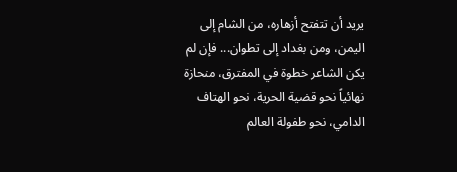يريد أن تتفتح أزهاره، من الشام إلى اليمن، ومن بغداد إلى تطوان... فإن لم يكن الشاعر خطوة في المفترق، منحازة نهائياً نحو قضية الحرية، نحو الهتاف الدامي، نحو طفولة العالم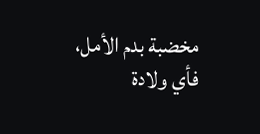مخضبة بدم الأمل، فأي ولادة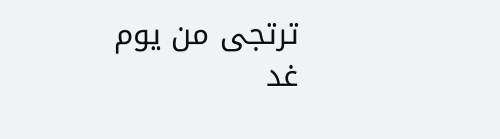ترتجى من يوم غد